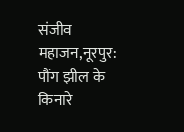संजीव महाजन,नूरपुर: पौंग झील के किनारे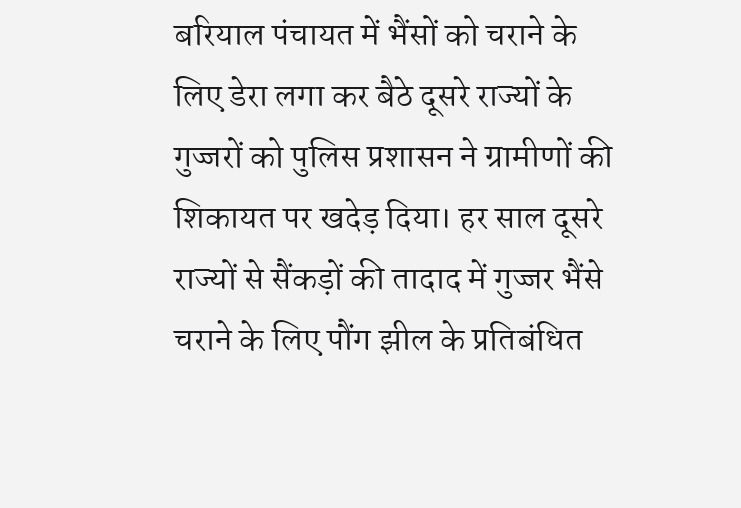बरियाल पंचायत में भैंसों को चराने के लिए डेरा लगा कर बैठे दूसरे राज्यों के गुज्जरों को पुलिस प्रशासन ने ग्रामीणों की शिकायत पर खदेड़ दिया। हर साल दूसरे राज्यों से सैंकड़ों की तादाद में गुज्जर भैंसे चराने के लिए पौंग झील के प्रतिबंधित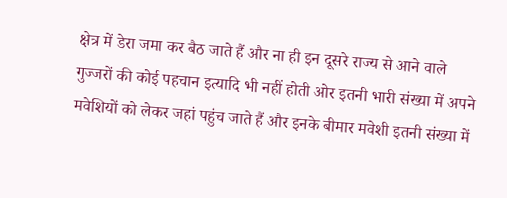क्षेत्र में डेरा जमा कर बैठ जाते हैं और ना ही इन दूसरे राज्य से आने वाले गुज्जरों की कोई पहचान इत्यादि भी नहीं होती ओर इतनी भारी संख्या में अपने मवेशियों को लेकर जहां पहुंच जाते हैं और इनके बीमार मवेशी इतनी संख्या में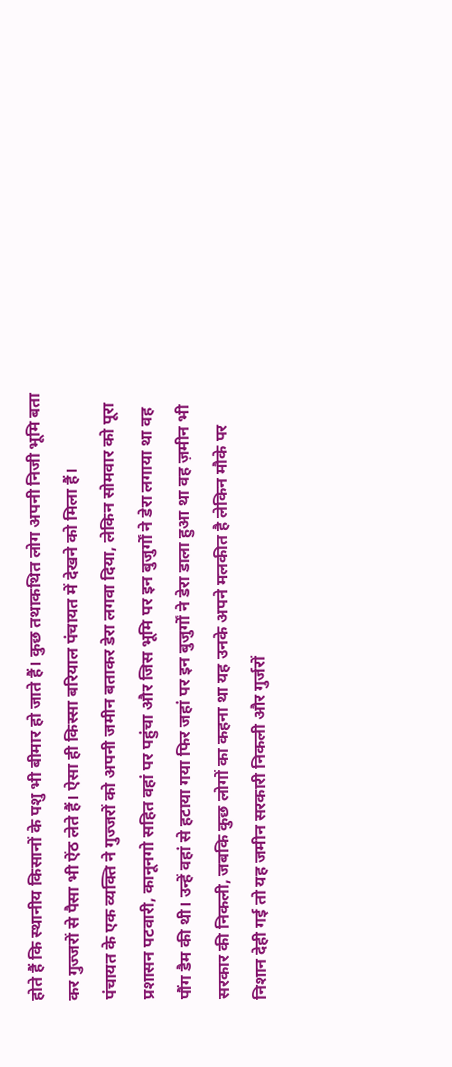होते हैं कि स्थानीय किसानों के पशु भी बीमार हो जाते हैं। कुछ तथाकथित लोग अपनी निजी भूमि बता कर गुज्जरों से पैसा भी ऐंठ लेते हैं। ऐसा ही किस्सा बरियाल पंचायत में देखने को मिला हैं।
पंचायत के एक व्यक्ति ने गुज्जरों को अपनी जमीन बताकर डेरा लगवा दिया, लेकिन सोमवार को पूरा प्रशासन पटवारी, कानूनगो सहित वहां पर पहुंचा और जिस भूमि पर इन बुजुर्गों ने डेरा लगाया था वह पौंग डैम की थी। उन्हें वहां से हटाया गया फिर जहां पर इन बुजुर्गों ने डेरा डाला हुआ था वह ज़मीन भी सरकार की निकली, जबकि कुछ लोगों का कहना था यह उनके अपने मलकीत है लेकिन मौके पर निशान देही गई तो यह जमीन सरकारी निकली और गुर्जरों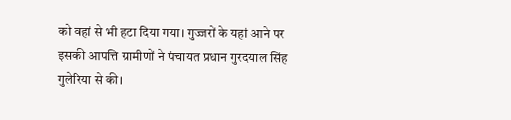को वहां से भी हटा दिया गया। गुज्जरों के यहां आने पर इसकी आपत्ति ग्रामीणों ने पंचायत प्रधान गुरदयाल सिंह गुलेरिया से की।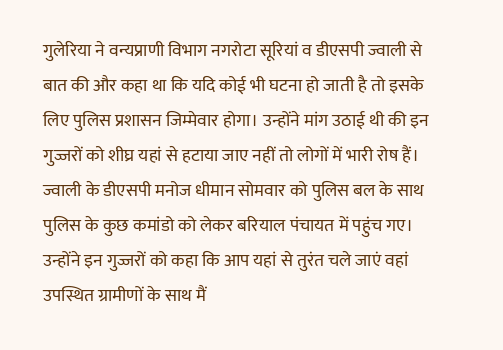गुलेरिया ने वन्यप्राणी विभाग नगरोटा सूरियां व डीएसपी ज्वाली से बात की और कहा था कि यदि कोई भी घटना हो जाती है तो इसके लिए पुलिस प्रशासन जिम्मेवार होगा। उन्होंने मांग उठाई थी की इन गुज्जरों को शीघ्र यहां से हटाया जाए नहीं तो लोगों में भारी रोष हैं।
ज्वाली के डीएसपी मनोज धीमान सोमवार को पुलिस बल के साथ पुलिस के कुछ कमांडो को लेकर बरियाल पंचायत में पहुंच गए। उन्होंने इन गुज्जरों को कहा कि आप यहां से तुरंत चले जाएं वहां उपस्थित ग्रामीणों के साथ मैं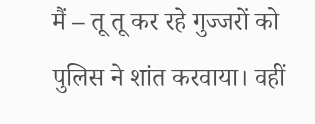मैं – तू तू कर रहे गुज्जरों को पुलिस ने शांत करवाया। वहीं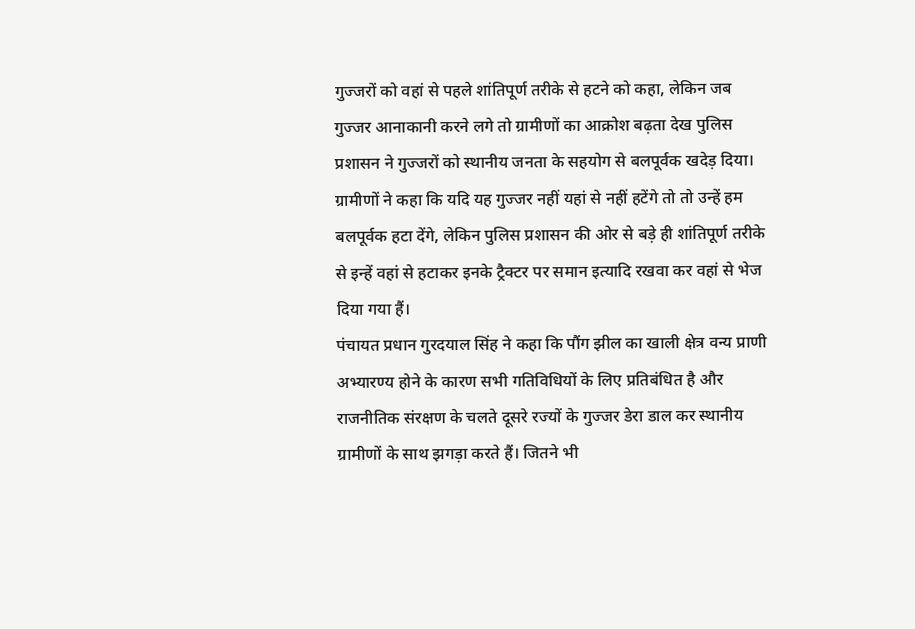गुज्जरों को वहां से पहले शांतिपूर्ण तरीके से हटने को कहा, लेकिन जब गुज्जर आनाकानी करने लगे तो ग्रामीणों का आक्रोश बढ़ता देख पुलिस प्रशासन ने गुज्जरों को स्थानीय जनता के सहयोग से बलपूर्वक खदेड़ दिया। ग्रामीणों ने कहा कि यदि यह गुज्जर नहीं यहां से नहीं हटेंगे तो तो उन्हें हम बलपूर्वक हटा देंगे, लेकिन पुलिस प्रशासन की ओर से बड़े ही शांतिपूर्ण तरीके से इन्हें वहां से हटाकर इनके ट्रैक्टर पर समान इत्यादि रखवा कर वहां से भेज दिया गया हैं।
पंचायत प्रधान गुरदयाल सिंह ने कहा कि पौंग झील का खाली क्षेत्र वन्य प्राणी अभ्यारण्य होने के कारण सभी गतिविधियों के लिए प्रतिबंधित है और राजनीतिक संरक्षण के चलते दूसरे रज्यों के गुज्जर डेरा डाल कर स्थानीय ग्रामीणों के साथ झगड़ा करते हैं। जितने भी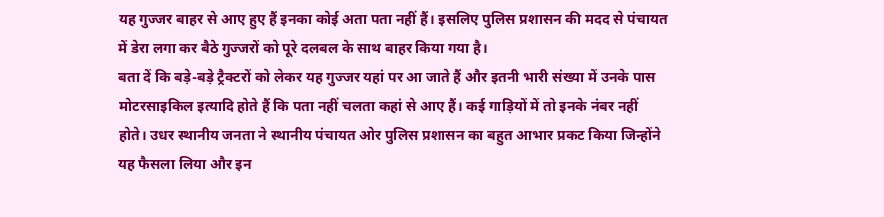यह गुज्जर बाहर से आए हुए हैं इनका कोई अता पता नहीं हैं। इसलिए पुलिस प्रशासन की मदद से पंचायत में डेरा लगा कर बैठे गुज्जरों को पूरे दलबल के साथ बाहर किया गया है।
बता दें कि बड़े-बड़े ट्रैक्टरों को लेकर यह गुज्जर यहां पर आ जाते हैं और इतनी भारी संख्या में उनके पास मोटरसाइकिल इत्यादि होते हैं कि पता नहीं चलता कहां से आए हैं। कई गाड़ियों में तो इनके नंबर नहीं होते। उधर स्थानीय जनता ने स्थानीय पंचायत ओर पुलिस प्रशासन का बहुत आभार प्रकट किया जिन्होंने यह फैसला लिया और इन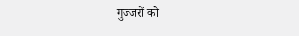गुज्जरों को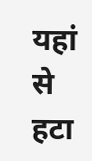यहां से हटा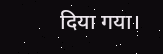दिया गया।